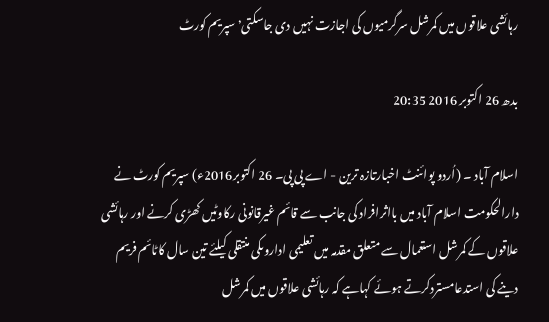رہائشی علاقوں میں کمرشل سرگرمیوں کی اجازت نہیں دی جاسکتی٬ سپریم کورٹ

بدھ 26 اکتوبر 2016 20:35

اسلام آباد ۔ (اُردو پوائنٹ اخبارتازہ ترین - اے پی پی۔ 26 اکتوبر2016ء) سپریم کورٹ نے دارالحکومت اسلام آباد میں بااثرافراد کی جانب سے قائم غیرقانونی رکاوٹیں کھڑی کرنے اور رہائشی علاقوں کے کمرشل استعمال سے متعلق مقدمہ میں تعلیمی اداروںکی منتقلی کیلئے تین سال کاٹائم فریم دینے کی استدعامستردکرتے ہوئے کہاہے کہ رہائشی علاقوں میں کمرشل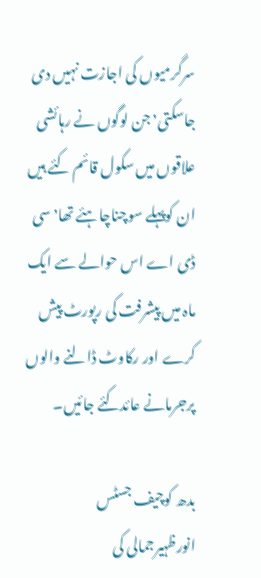سرگرمیوں کی اجازت نہیں دی جاسکتی٬ جن لوگوں نے رہائشی علاقوں میں سکول قائم کئے ہیں ان کوپہلے سوچناچاہئے تھا٬ سی ڈی اے اس حوالے سے ایک ماہ میں پیشرفت کی رپورٹ پیش کرے اور رکاوٹ ڈالنے والوں پرجرمانے عائدکئے جائیں۔

بدھ کوچیف جسٹس انورظہیرجمالی کی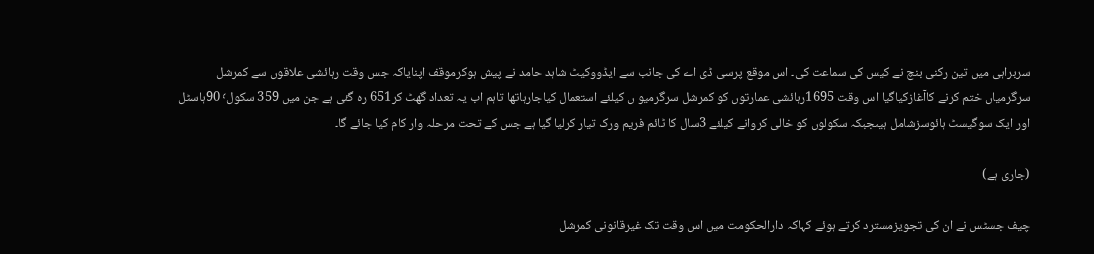سربراہی میں تین رکنی بنچ نے کیس کی سماعت کی۔ اس موقع پرسی ڈی اے کی جانب سے ایڈووکیٹ شاہد حامد نے پیش ہوکرموقف اپنایاکہ جس وقت رہائشی علاقوں سے کمرشل سرگرمیاں ختم کرنے کاآغازکیاگیا اس وقت 1695رہائشی عمارتوں کو کمرشل سرگرمیو ں کیلئے استعمال کیاجارہاتھا تاہم اب یہ تعداد گھٹ کر651 رہ گئی ہے جن میں 359 سکول٬ 90ہاسٹل اور ایک سوگیسٹ ہائوسزشامل ہیںجبکہ سکولوں کو خالی کروانے کیلئے 3سال کا ٹائم فریم ورک تیار کرلیا گیا ہے جس کے تحت مرحلہ وار کام کیا جائے گا۔

(جاری ہے)

چیف جسٹس نے ان کی تجویزمسترد کرتے ہوئے کہاکہ دارالحکومت میں اس وقت تک غیرقانونی کمرشل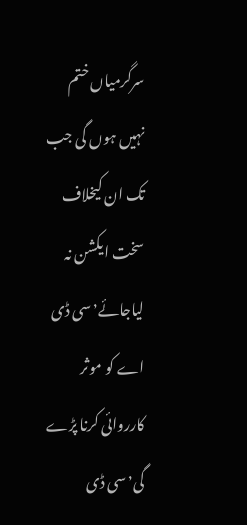سرگرمیاں ختم نہیں ہوں گی جب تک ان کیخلاف سخت ایکشن نہ لیاجائے٬ سی ڈی اے کو موثر کارروائی کرنا پڑے گی٬ سی ڈی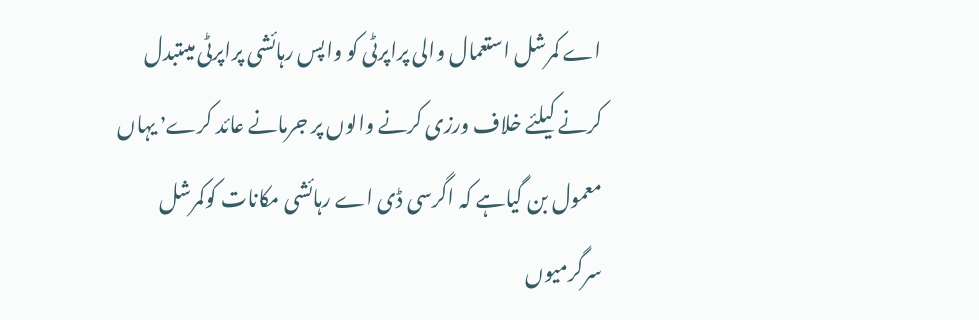اے کمرشل استعمال والی پراپرٹی کو واپس رہائشی پراپرٹی میںتبدل کرنے کیلئے خلاف ورزی کرنے والوں پر جرمانے عائد کرے٬ یہاں معمول بن گیاہے کہ اگرسی ڈی اے رہائشی مکانات کوکمرشل سرگرمیوں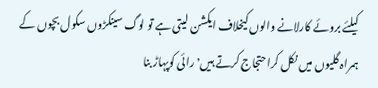کیلئے بروئے کارلانے والوں کیخلاف ایکشن لیتی ہے تو لوگ سینکڑوں سکول بچوں کے ہمراہ گلیوں میں نکل کراحتجاج کرتے ہیں٬ رائی کوپہاڑ بنا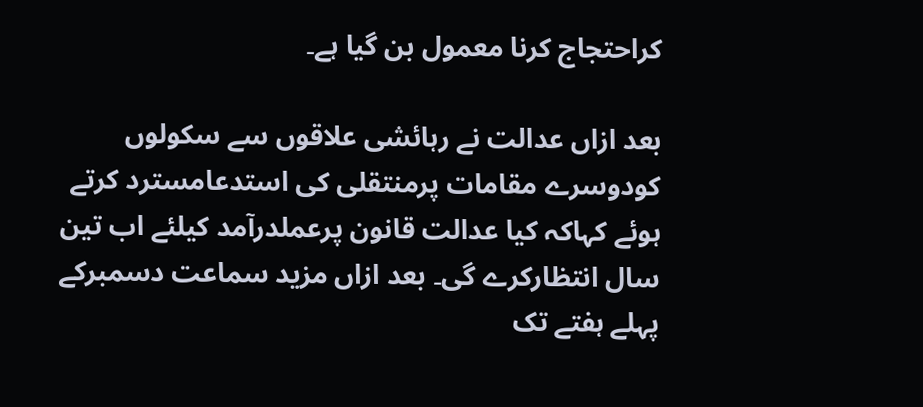کراحتجاج کرنا معمول بن گیا ہے۔

بعد ازاں عدالت نے رہائشی علاقوں سے سکولوں کودوسرے مقامات پرمنتقلی کی استدعامسترد کرتے ہوئے کہاکہ کیا عدالت قانون پرعملدرآمد کیلئے اب تین سال انتظارکرے گی۔ بعد ازاں مزید سماعت دسمبرکے پہلے ہفتے تک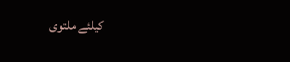کیلئے ملتوی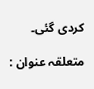کردی گئی۔

متعلقہ عنوان :